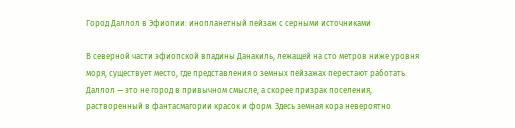Город Даллол в Эфиопии: инопланетный пейзаж с серными источниками

В северной части эфиопской впадины Данакиль, лежащей на сто метров ниже уровня моря, существует место, где представления о земных пейзажах перестают работать. Даллол — это не город в привычном смысле, а скорее призрак поселения, растворенный в фантасмагории красок и форм. Здесь земная кора невероятно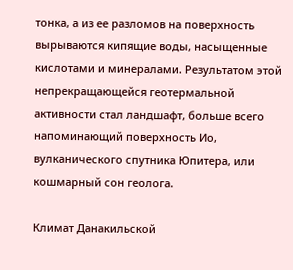тонка, а из ее разломов на поверхность вырываются кипящие воды, насыщенные кислотами и минералами. Результатом этой непрекращающейся геотермальной активности стал ландшафт, больше всего напоминающий поверхность Ио, вулканического спутника Юпитера, или кошмарный сон геолога.

Климат Данакильской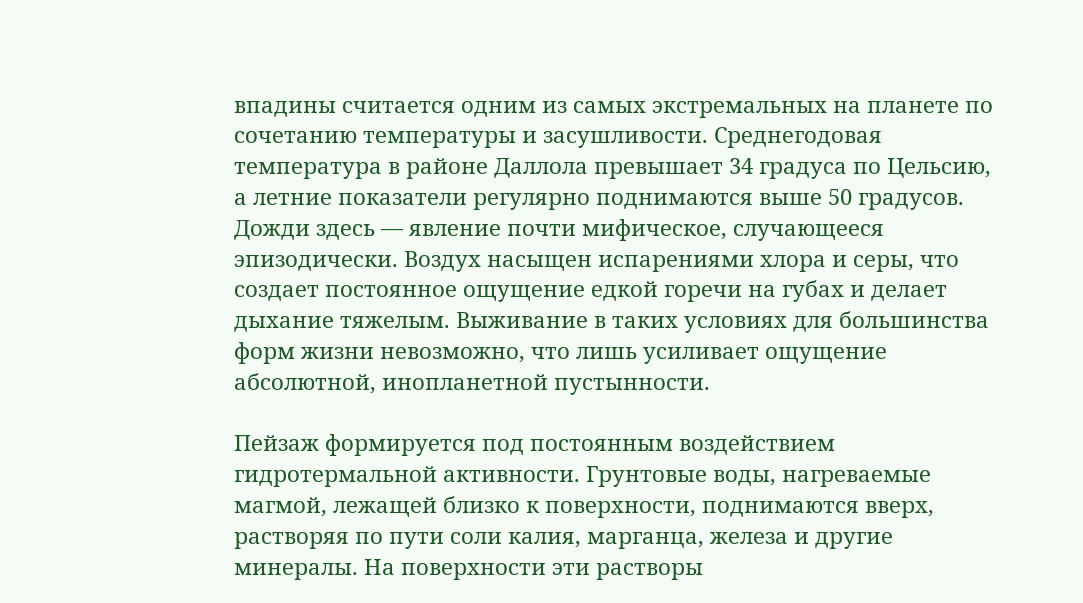впадины считается одним из самых экстремальных на планете по сочетанию температуры и засушливости. Среднегодовая температура в районе Даллола превышает 34 градуса по Цельсию, а летние показатели регулярно поднимаются выше 50 градусов. Дожди здесь — явление почти мифическое, случающееся эпизодически. Воздух насыщен испарениями хлора и серы, что создает постоянное ощущение едкой горечи на губах и делает дыхание тяжелым. Выживание в таких условиях для большинства форм жизни невозможно, что лишь усиливает ощущение абсолютной, инопланетной пустынности.

Пейзаж формируется под постоянным воздействием гидротермальной активности. Грунтовые воды, нагреваемые магмой, лежащей близко к поверхности, поднимаются вверх, растворяя по пути соли калия, марганца, железа и другие минералы. На поверхности эти растворы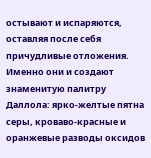остывают и испаряются, оставляя после себя причудливые отложения. Именно они и создают знаменитую палитру Даллола: ярко-желтые пятна серы, кроваво-красные и оранжевые разводы оксидов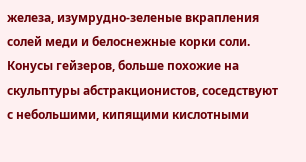железа, изумрудно-зеленые вкрапления солей меди и белоснежные корки соли. Конусы гейзеров, больше похожие на скульптуры абстракционистов, соседствуют с небольшими, кипящими кислотными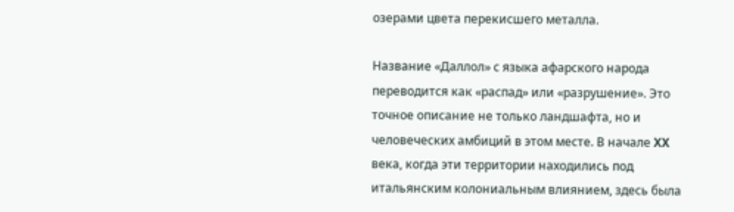озерами цвета перекисшего металла.

Название «Даллол» с языка афарского народа переводится как «распад» или «разрушение». Это точное описание не только ландшафта, но и человеческих амбиций в этом месте. В начале XX века, когда эти территории находились под итальянским колониальным влиянием, здесь была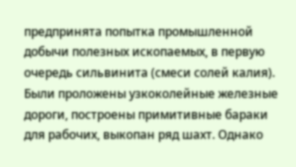предпринята попытка промышленной добычи полезных ископаемых, в первую очередь сильвинита (смеси солей калия). Были проложены узкоколейные железные дороги, построены примитивные бараки для рабочих, выкопан ряд шахт. Однако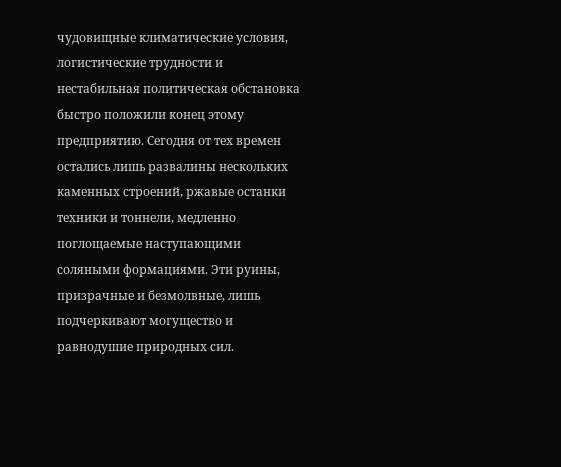чудовищные климатические условия, логистические трудности и нестабильная политическая обстановка быстро положили конец этому предприятию. Сегодня от тех времен остались лишь развалины нескольких каменных строений, ржавые останки техники и тоннели, медленно поглощаемые наступающими соляными формациями. Эти руины, призрачные и безмолвные, лишь подчеркивают могущество и равнодушие природных сил.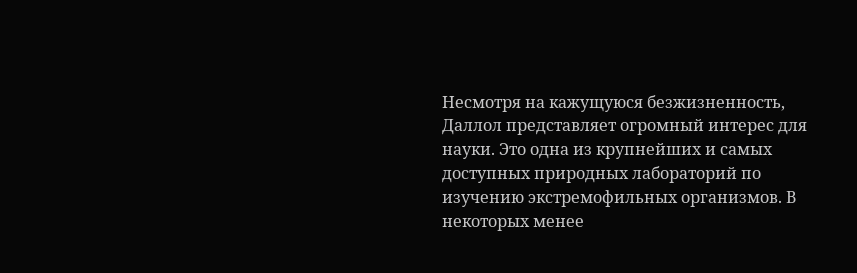Несмотря на кажущуюся безжизненность, Даллол представляет огромный интерес для науки. Это одна из крупнейших и самых доступных природных лабораторий по изучению экстремофильных организмов. В некоторых менее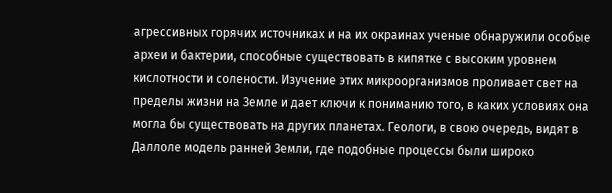агрессивных горячих источниках и на их окраинах ученые обнаружили особые археи и бактерии, способные существовать в кипятке с высоким уровнем кислотности и солености. Изучение этих микроорганизмов проливает свет на пределы жизни на Земле и дает ключи к пониманию того, в каких условиях она могла бы существовать на других планетах. Геологи, в свою очередь, видят в Даллоле модель ранней Земли, где подобные процессы были широко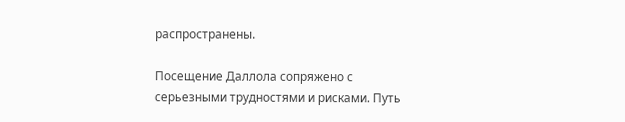распространены.

Посещение Даллола сопряжено с серьезными трудностями и рисками. Путь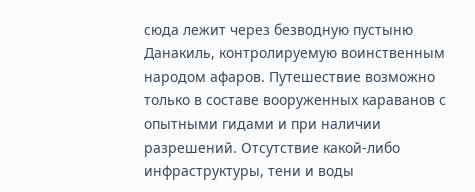сюда лежит через безводную пустыню Данакиль, контролируемую воинственным народом афаров. Путешествие возможно только в составе вооруженных караванов с опытными гидами и при наличии разрешений. Отсутствие какой-либо инфраструктуры, тени и воды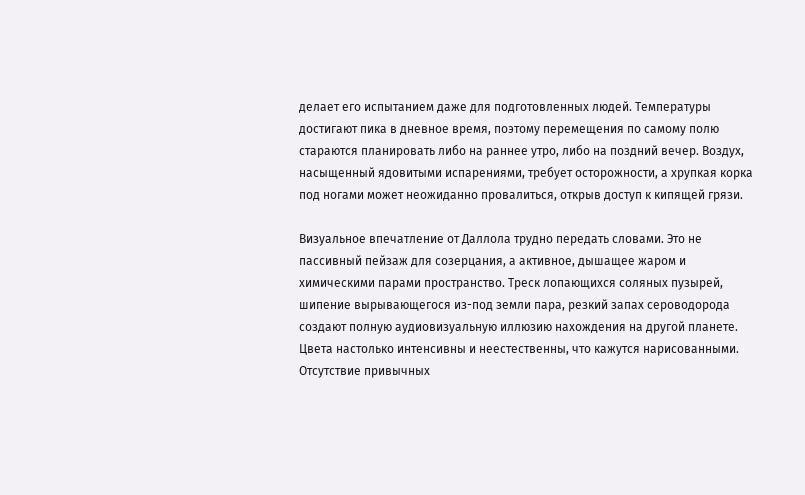делает его испытанием даже для подготовленных людей. Температуры достигают пика в дневное время, поэтому перемещения по самому полю стараются планировать либо на раннее утро, либо на поздний вечер. Воздух, насыщенный ядовитыми испарениями, требует осторожности, а хрупкая корка под ногами может неожиданно провалиться, открыв доступ к кипящей грязи.

Визуальное впечатление от Даллола трудно передать словами. Это не пассивный пейзаж для созерцания, а активное, дышащее жаром и химическими парами пространство. Треск лопающихся соляных пузырей, шипение вырывающегося из-под земли пара, резкий запах сероводорода создают полную аудиовизуальную иллюзию нахождения на другой планете. Цвета настолько интенсивны и неестественны, что кажутся нарисованными. Отсутствие привычных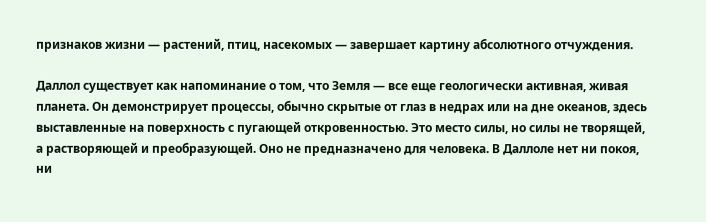признаков жизни — растений, птиц, насекомых — завершает картину абсолютного отчуждения.

Даллол существует как напоминание о том, что Земля — все еще геологически активная, живая планета. Он демонстрирует процессы, обычно скрытые от глаз в недрах или на дне океанов, здесь выставленные на поверхность с пугающей откровенностью. Это место силы, но силы не творящей, а растворяющей и преобразующей. Оно не предназначено для человека. В Даллоле нет ни покоя, ни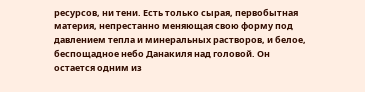ресурсов, ни тени. Есть только сырая, первобытная материя, непрестанно меняющая свою форму под давлением тепла и минеральных растворов, и белое, беспощадное небо Данакиля над головой. Он остается одним из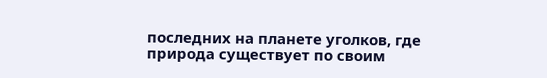последних на планете уголков, где природа существует по своим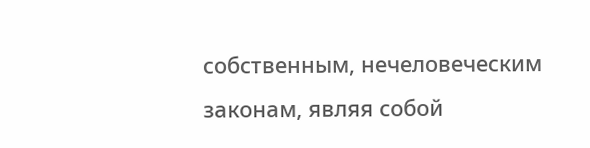собственным, нечеловеческим законам, являя собой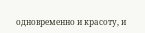одновременно и красоту, и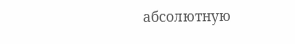абсолютную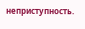неприступность.